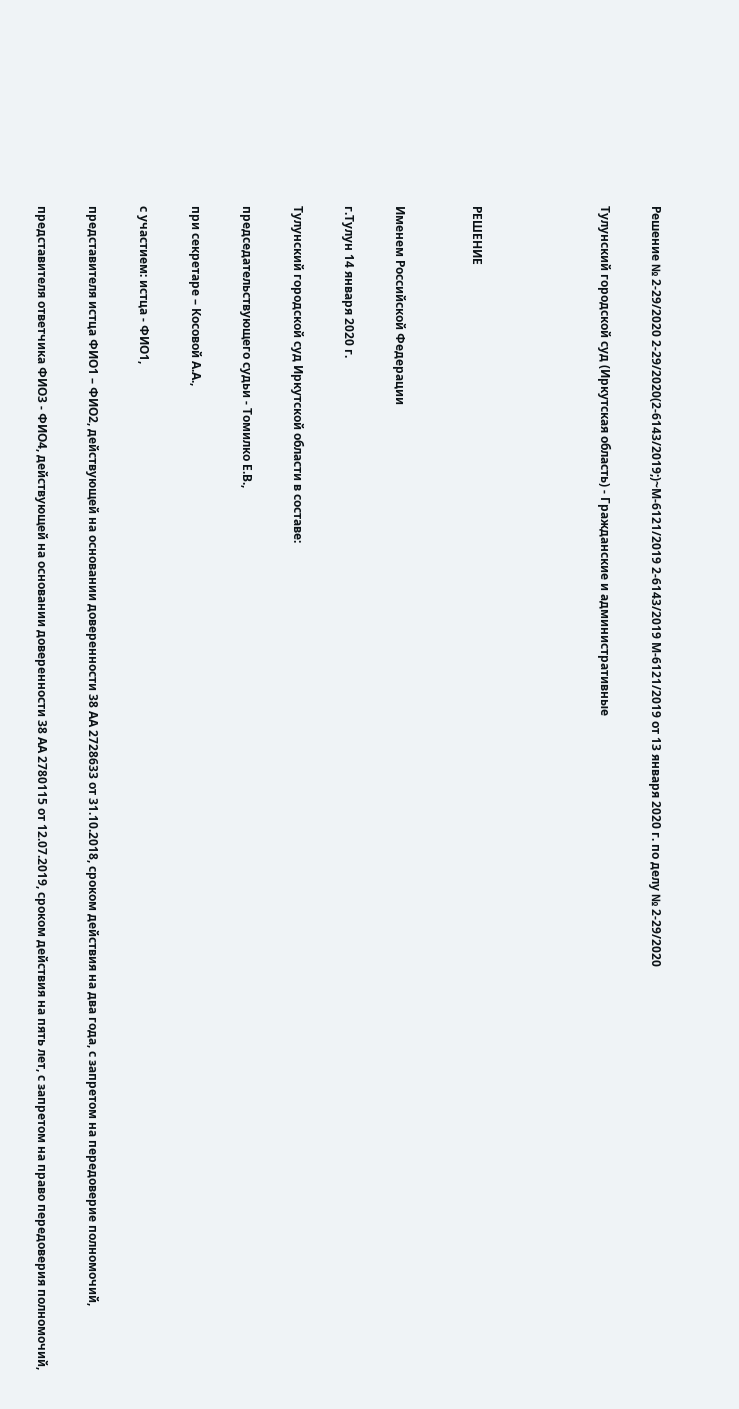Решение № 2-29/2020 2-29/2020(2-6143/2019;)~М-6121/2019 2-6143/2019 М-6121/2019 от 13 января 2020 г. по делу № 2-29/2020

Тулунский городской суд (Иркутская область) - Гражданские и административные




РЕШЕНИЕ


Именем Российской Федерации

г.Тулун 14 января 2020 г.

Тулунский городской суд Иркутской области в составе:

председательствующего судьи - Томилко Е.В.,

при секретаре – Косовой А.А.,

с участием: истца - ФИО1,

представителя истца ФИО1 – ФИО2, действующей на основании доверенности 38 АА 2728633 от 31.10.2018, сроком действия на два года, с запретом на передоверие полномочий,

представителя ответчика ФИО3 - ФИО4, действующей на основании доверенности 38 АА 2780115 от 12.07.2019, сроком действия на пять лет, с запретом на право передоверия полномочий,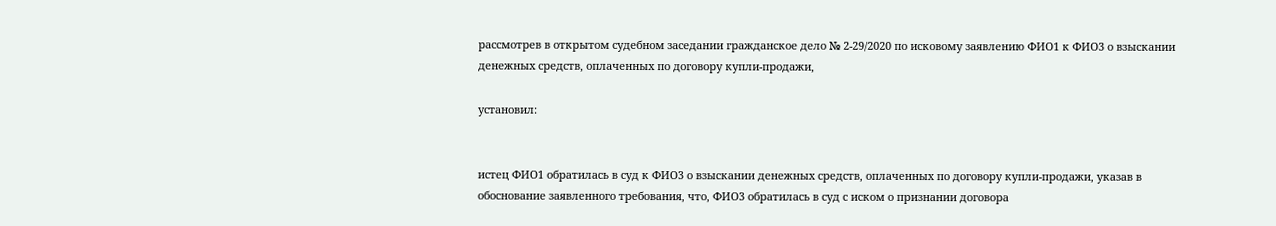рассмотрев в открытом судебном заседании гражданское дело № 2-29/2020 по исковому заявлению ФИО1 к ФИО3 о взыскании денежных средств, оплаченных по договору купли-продажи,

установил:


истец ФИО1 обратилась в суд к ФИО3 о взыскании денежных средств, оплаченных по договору купли-продажи, указав в обоснование заявленного требования, что, ФИО3 обратилась в суд с иском о признании договора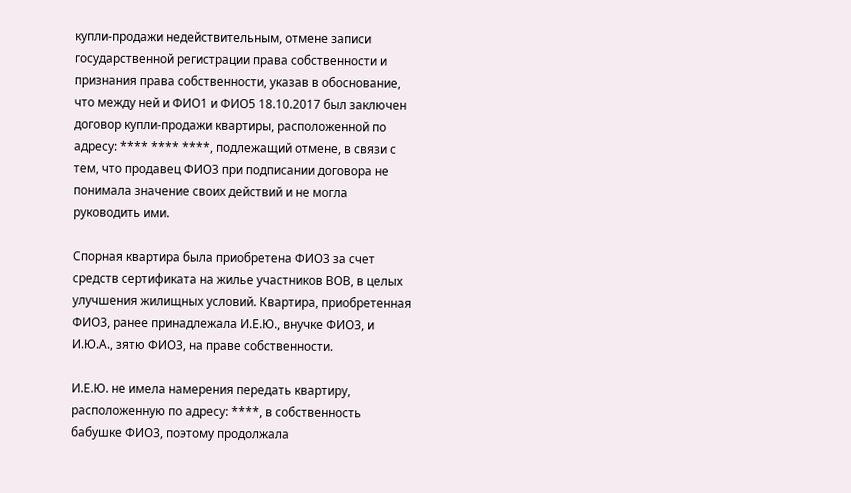купли-продажи недействительным, отмене записи государственной регистрации права собственности и признания права собственности, указав в обоснование, что между ней и ФИО1 и ФИО5 18.10.2017 был заключен договор купли-продажи квартиры, расположенной по адресу: **** **** ****, подлежащий отмене, в связи с тем, что продавец ФИО3 при подписании договора не понимала значение своих действий и не могла руководить ими.

Спорная квартира была приобретена ФИО3 за счет средств сертификата на жилье участников ВОВ, в целых улучшения жилищных условий. Квартира, приобретенная ФИО3, ранее принадлежала И.Е.Ю., внучке ФИО3, и И.Ю.А., зятю ФИО3, на праве собственности.

И.Е.Ю. не имела намерения передать квартиру, расположенную по адресу: ****, в собственность бабушке ФИО3, поэтому продолжала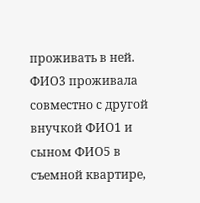проживать в ней. ФИО3 проживала совместно с другой внучкой ФИО1 и сыном ФИО5 в съемной квартире,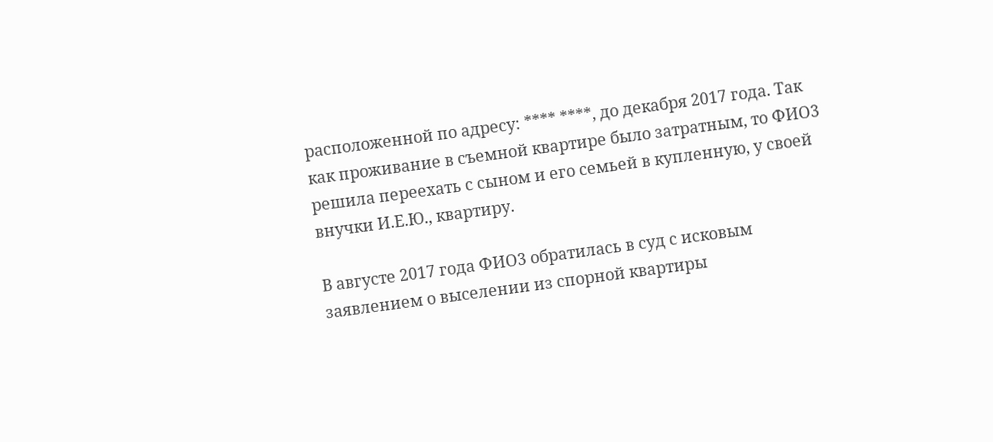расположенной по адресу: **** ****, до декабря 2017 года. Так как проживание в съемной квартире было затратным, то ФИО3 решила переехать с сыном и его семьей в купленную, у своей внучки И.Е.Ю., квартиру.

В августе 2017 года ФИО3 обратилась в суд с исковым заявлением о выселении из спорной квартиры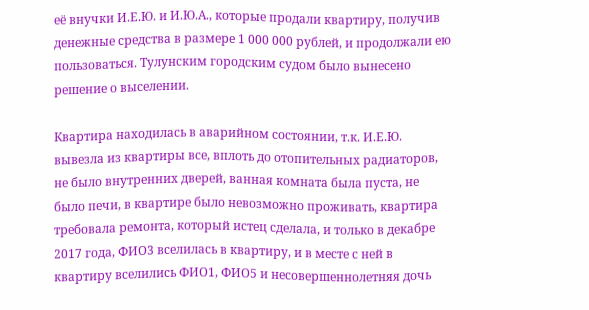её внучки И.Е.Ю. и И.Ю.А., которые продали квартиру, получив денежные средства в размере 1 000 000 рублей, и продолжали ею пользоваться. Тулунским городским судом было вынесено решение о выселении.

Квартира находилась в аварийном состоянии, т.к. И.Е.Ю. вывезла из квартиры все, вплоть до отопительных радиаторов, не было внутренних дверей, ванная комната была пуста, не было печи, в квартире было невозможно проживать, квартира требовала ремонта, который истец сделала, и только в декабре 2017 года, ФИО3 вселилась в квартиру, и в месте с ней в квартиру вселились ФИО1, ФИО5 и несовершеннолетняя дочь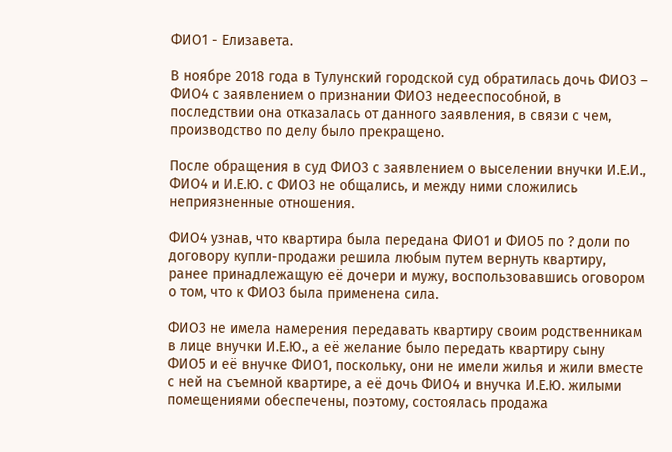ФИО1 - Елизавета.

В ноябре 2018 года в Тулунский городской суд обратилась дочь ФИО3 – ФИО4 с заявлением о признании ФИО3 недееспособной, в последствии она отказалась от данного заявления, в связи с чем, производство по делу было прекращено.

После обращения в суд ФИО3 с заявлением о выселении внучки И.Е.И., ФИО4 и И.Е.Ю. с ФИО3 не общались, и между ними сложились неприязненные отношения.

ФИО4 узнав, что квартира была передана ФИО1 и ФИО5 по ? доли по договору купли-продажи решила любым путем вернуть квартиру, ранее принадлежащую её дочери и мужу, воспользовавшись оговором о том, что к ФИО3 была применена сила.

ФИО3 не имела намерения передавать квартиру своим родственникам в лице внучки И.Е.Ю., а её желание было передать квартиру сыну ФИО5 и её внучке ФИО1, поскольку, они не имели жилья и жили вместе с ней на съемной квартире, а её дочь ФИО4 и внучка И.Е.Ю. жилыми помещениями обеспечены, поэтому, состоялась продажа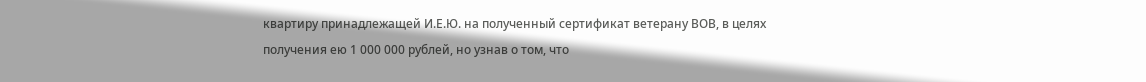квартиру принадлежащей И.Е.Ю. на полученный сертификат ветерану ВОВ, в целях получения ею 1 000 000 рублей, но узнав о том, что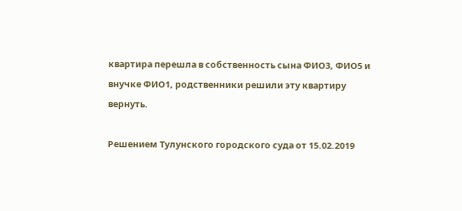квартира перешла в собственность сына ФИО3, ФИО5 и внучке ФИО1, родственники решили эту квартиру вернуть.

Решением Тулунского городского суда от 15.02.2019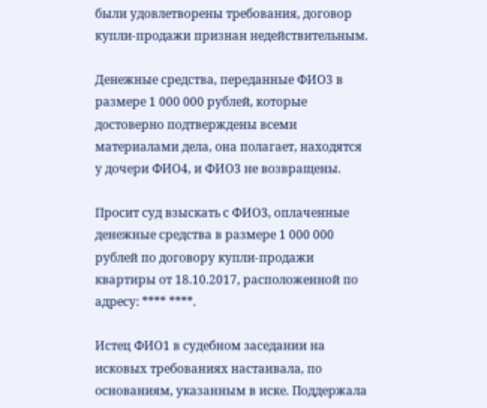были удовлетворены требования, договор купли-продажи признан недействительным.

Денежные средства, переданные ФИО3 в размере 1 000 000 рублей, которые достоверно подтверждены всеми материалами дела, она полагает, находятся у дочери ФИО4, и ФИО3 не возвращены.

Просит суд взыскать с ФИО3, оплаченные денежные средства в размере 1 000 000 рублей по договору купли-продажи квартиры от 18.10.2017, расположенной по адресу: **** ****.

Истец ФИО1 в судебном заседании на исковых требованиях настаивала, по основаниям, указанным в иске. Поддержала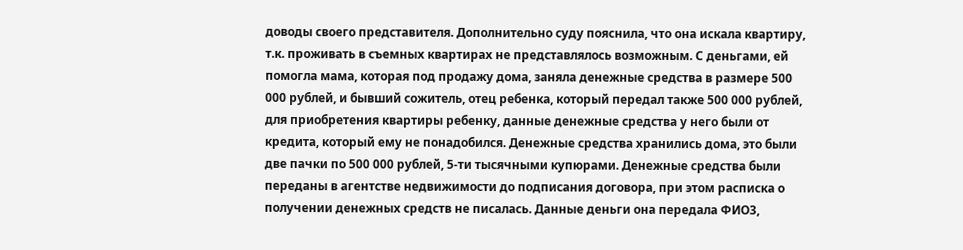доводы своего представителя. Дополнительно суду пояснила, что она искала квартиру, т.к. проживать в съемных квартирах не представлялось возможным. С деньгами, ей помогла мама, которая под продажу дома, заняла денежные средства в размере 500 000 рублей, и бывший сожитель, отец ребенка, который передал также 500 000 рублей, для приобретения квартиры ребенку, данные денежные средства у него были от кредита, который ему не понадобился. Денежные средства хранились дома, это были две пачки по 500 000 рублей, 5-ти тысячными купюрами. Денежные средства были переданы в агентстве недвижимости до подписания договора, при этом расписка о получении денежных средств не писалась. Данные деньги она передала ФИО3,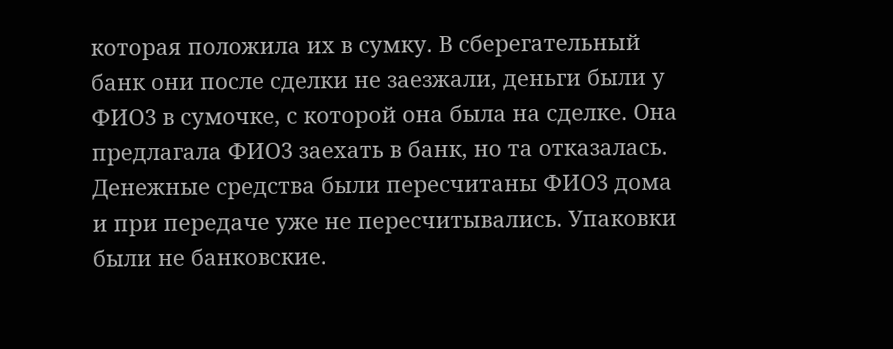которая положила их в сумку. В сберегательный банк они после сделки не заезжали, деньги были у ФИО3 в сумочке, с которой она была на сделке. Она предлагала ФИО3 заехать в банк, но та отказалась. Денежные средства были пересчитаны ФИО3 дома и при передаче уже не пересчитывались. Упаковки были не банковские.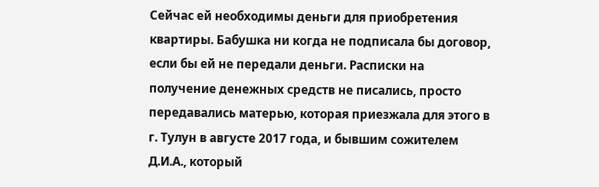Сейчас ей необходимы деньги для приобретения квартиры. Бабушка ни когда не подписала бы договор, если бы ей не передали деньги. Расписки на получение денежных средств не писались, просто передавались матерью, которая приезжала для этого в г. Тулун в августе 2017 года, и бывшим сожителем Д.И.А., который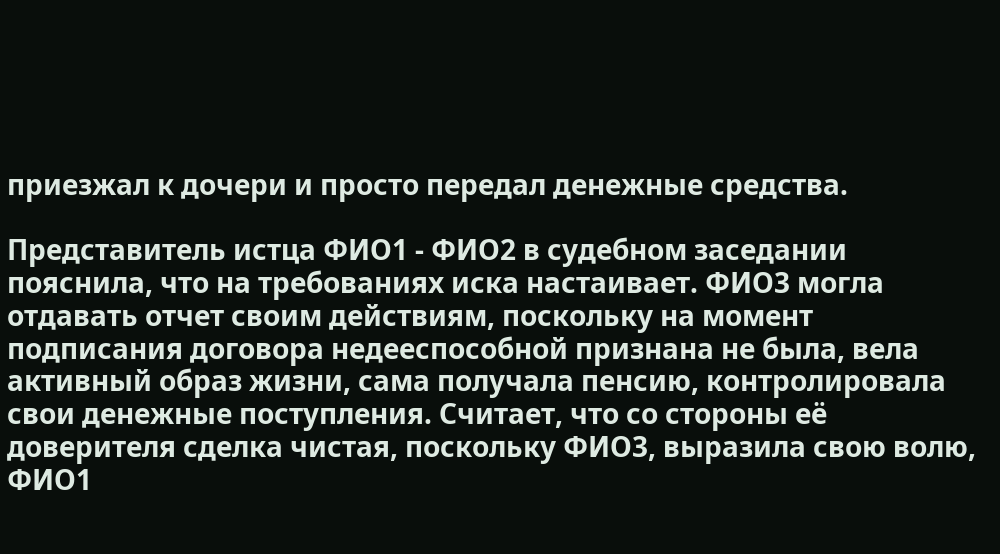приезжал к дочери и просто передал денежные средства.

Представитель истца ФИО1 - ФИО2 в судебном заседании пояснила, что на требованиях иска настаивает. ФИО3 могла отдавать отчет своим действиям, поскольку на момент подписания договора недееспособной признана не была, вела активный образ жизни, сама получала пенсию, контролировала свои денежные поступления. Считает, что со стороны её доверителя сделка чистая, поскольку ФИО3, выразила свою волю, ФИО1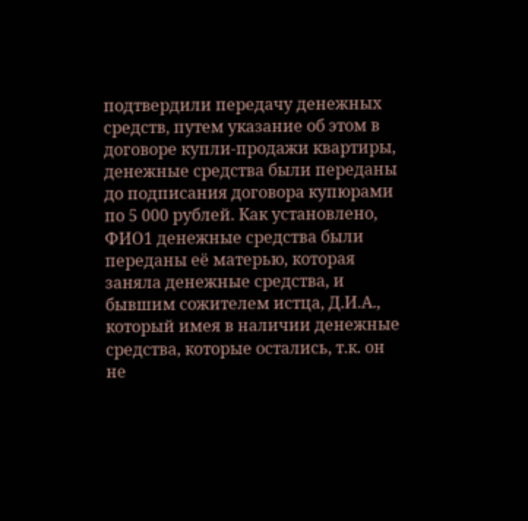подтвердили передачу денежных средств, путем указание об этом в договоре купли-продажи квартиры, денежные средства были переданы до подписания договора купюрами по 5 000 рублей. Как установлено, ФИО1 денежные средства были переданы её матерью, которая заняла денежные средства, и бывшим сожителем истца, Д.И.А., который имея в наличии денежные средства, которые остались, т.к. он не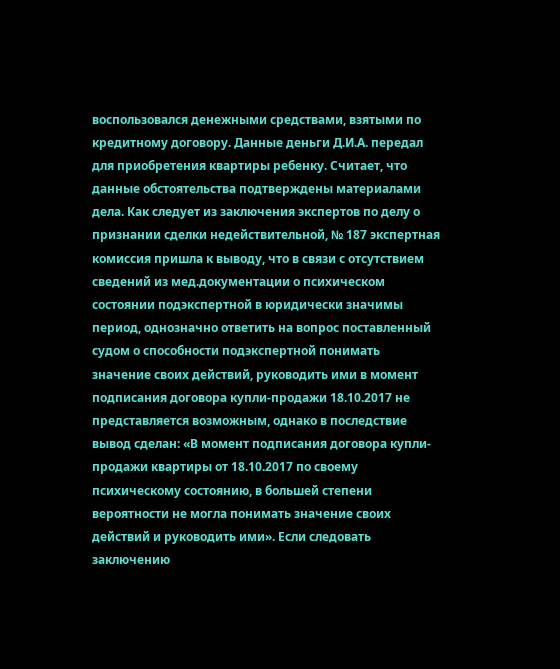воспользовался денежными средствами, взятыми по кредитному договору. Данные деньги Д.И.А. передал для приобретения квартиры ребенку. Считает, что данные обстоятельства подтверждены материалами дела. Как следует из заключения экспертов по делу о признании сделки недействительной, № 187 экспертная комиссия пришла к выводу, что в связи с отсутствием сведений из мед.документации о психическом состоянии подэкспертной в юридически значимы период, однозначно ответить на вопрос поставленный судом о способности подэкспертной понимать значение своих действий, руководить ими в момент подписания договора купли-продажи 18.10.2017 не представляется возможным, однако в последствие вывод сделан: «В момент подписания договора купли-продажи квартиры от 18.10.2017 по своему психическому состоянию, в большей степени вероятности не могла понимать значение своих действий и руководить ими». Если следовать заключению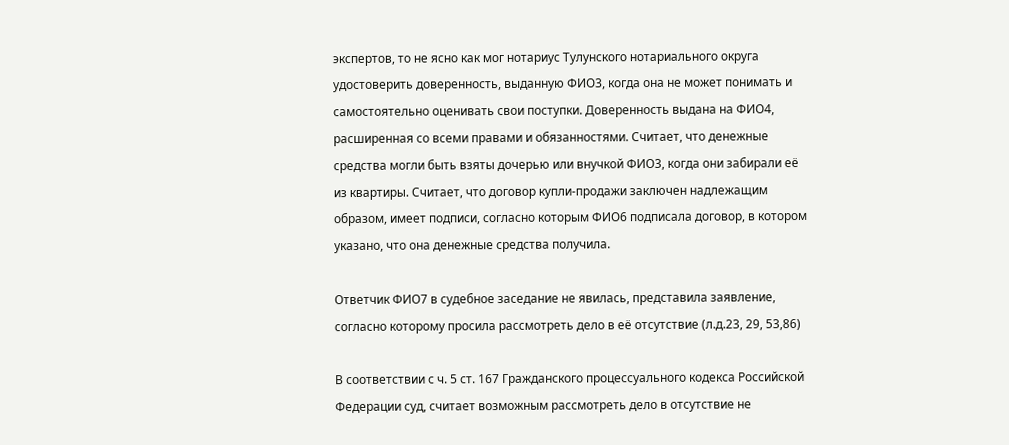экспертов, то не ясно как мог нотариус Тулунского нотариального округа удостоверить доверенность, выданную ФИО3, когда она не может понимать и самостоятельно оценивать свои поступки. Доверенность выдана на ФИО4, расширенная со всеми правами и обязанностями. Считает, что денежные средства могли быть взяты дочерью или внучкой ФИО3, когда они забирали её из квартиры. Считает, что договор купли-продажи заключен надлежащим образом, имеет подписи, согласно которым ФИО6 подписала договор, в котором указано, что она денежные средства получила.

Ответчик ФИО7 в судебное заседание не явилась, представила заявление, согласно которому просила рассмотреть дело в её отсутствие (л.д.23, 29, 53,86)

В соответствии с ч. 5 ст. 167 Гражданского процессуального кодекса Российской Федерации суд, считает возможным рассмотреть дело в отсутствие не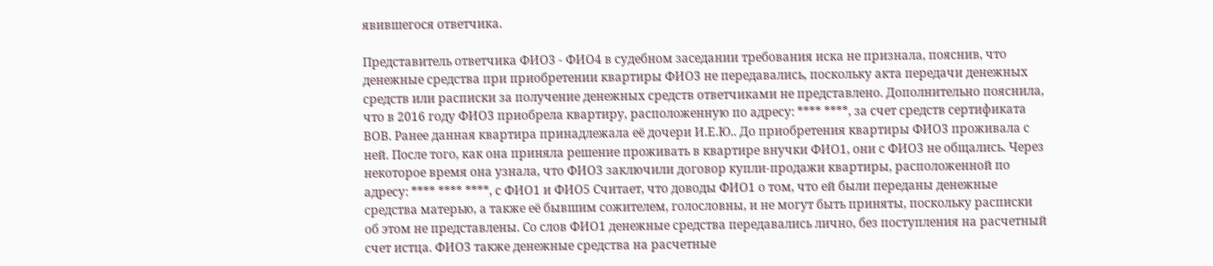явившегося ответчика.

Представитель ответчика ФИО3 - ФИО4 в судебном заседании требования иска не признала, пояснив, что денежные средства при приобретении квартиры ФИО3 не передавались, поскольку акта передачи денежных средств или расписки за получение денежных средств ответчиками не представлено. Дополнительно пояснила, что в 2016 году ФИО3 приобрела квартиру, расположенную по адресу: **** ****, за счет средств сертификата ВОВ. Ранее данная квартира принадлежала её дочери И.Е.Ю.. До приобретения квартиры ФИО3 проживала с ней. После того, как она приняла решение проживать в квартире внучки ФИО1, они с ФИО3 не общались. Через некоторое время она узнала, что ФИО3 заключили договор купли-продажи квартиры, расположенной по адресу: **** **** ****, с ФИО1 и ФИО5 Считает, что доводы ФИО1 о том, что ей были переданы денежные средства матерью, а также её бывшим сожителем, голословны, и не могут быть приняты, поскольку расписки об этом не представлены. Со слов ФИО1 денежные средства передавались лично, без поступления на расчетный счет истца. ФИО3 также денежные средства на расчетные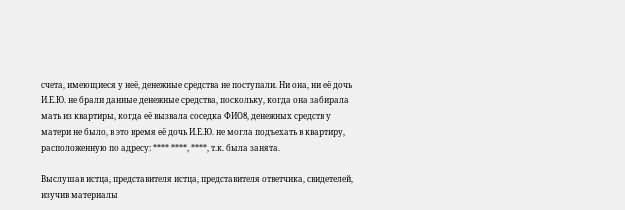счета, имеющиеся у неё, денежные средства не поступали. Ни она, ни её дочь И.Е.Ю. не брали данные денежные средства, поскольку, когда она забирала мать из квартиры, когда её вызвала соседка ФИО8, денежных средств у матери не было, в это время её дочь И.Е.Ю. не могла подъехать в квартиру, расположенную по адресу: **** ****, ****, т.к. была занята.

Выслушав истца, представителя истца, представителя ответчика, свидетелей, изучив материалы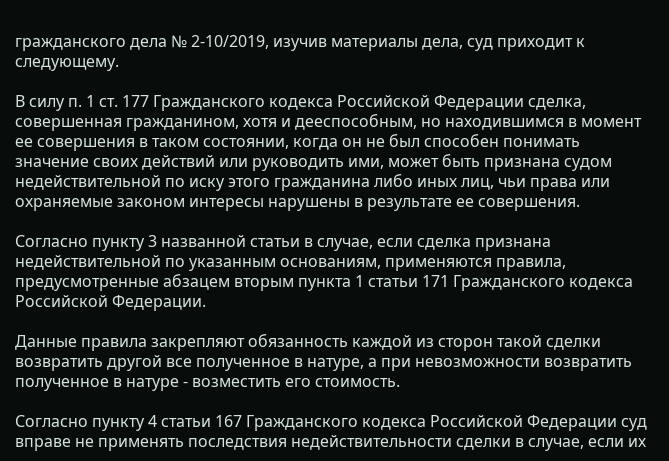гражданского дела № 2-10/2019, изучив материалы дела, суд приходит к следующему.

В силу п. 1 ст. 177 Гражданского кодекса Российской Федерации сделка, совершенная гражданином, хотя и дееспособным, но находившимся в момент ее совершения в таком состоянии, когда он не был способен понимать значение своих действий или руководить ими, может быть признана судом недействительной по иску этого гражданина либо иных лиц, чьи права или охраняемые законом интересы нарушены в результате ее совершения.

Согласно пункту 3 названной статьи в случае, если сделка признана недействительной по указанным основаниям, применяются правила, предусмотренные абзацем вторым пункта 1 статьи 171 Гражданского кодекса Российской Федерации.

Данные правила закрепляют обязанность каждой из сторон такой сделки возвратить другой все полученное в натуре, а при невозможности возвратить полученное в натуре - возместить его стоимость.

Согласно пункту 4 статьи 167 Гражданского кодекса Российской Федерации суд вправе не применять последствия недействительности сделки в случае, если их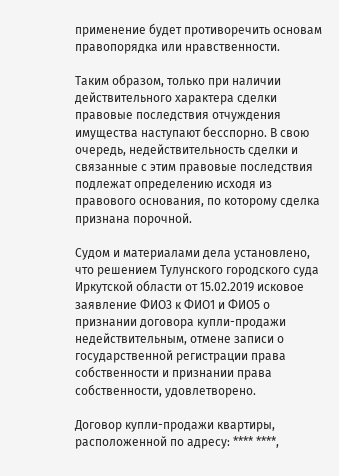применение будет противоречить основам правопорядка или нравственности.

Таким образом, только при наличии действительного характера сделки правовые последствия отчуждения имущества наступают бесспорно. В свою очередь, недействительность сделки и связанные с этим правовые последствия подлежат определению исходя из правового основания, по которому сделка признана порочной.

Судом и материалами дела установлено, что решением Тулунского городского суда Иркутской области от 15.02.2019 исковое заявление ФИО3 к ФИО1 и ФИО5 о признании договора купли-продажи недействительным, отмене записи о государственной регистрации права собственности и признании права собственности, удовлетворено.

Договор купли-продажи квартиры, расположенной по адресу: **** ****,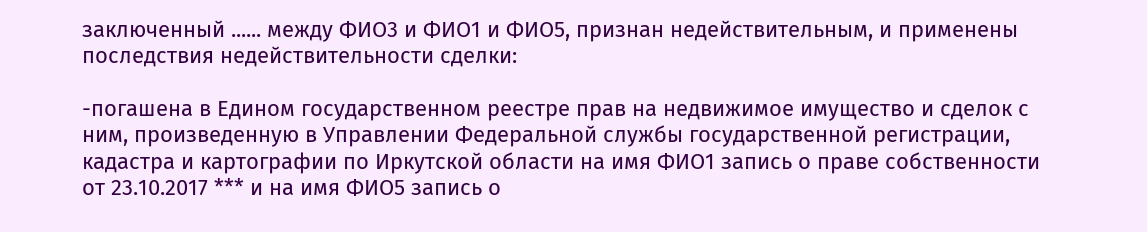заключенный ...... между ФИО3 и ФИО1 и ФИО5, признан недействительным, и применены последствия недействительности сделки:

-погашена в Едином государственном реестре прав на недвижимое имущество и сделок с ним, произведенную в Управлении Федеральной службы государственной регистрации, кадастра и картографии по Иркутской области на имя ФИО1 запись о праве собственности от 23.10.2017 *** и на имя ФИО5 запись о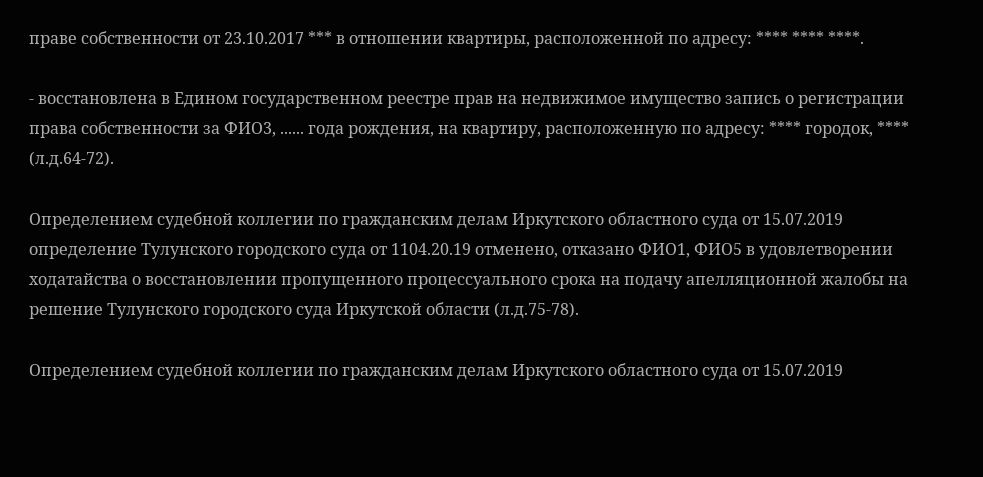праве собственности от 23.10.2017 *** в отношении квартиры, расположенной по адресу: **** **** ****.

- восстановлена в Едином государственном реестре прав на недвижимое имущество запись о регистрации права собственности за ФИО3, ...... года рождения, на квартиру, расположенную по адресу: **** городок, **** (л.д.64-72).

Определением судебной коллегии по гражданским делам Иркутского областного суда от 15.07.2019 определение Тулунского городского суда от 1104.20.19 отменено, отказано ФИО1, ФИО5 в удовлетворении ходатайства о восстановлении пропущенного процессуального срока на подачу апелляционной жалобы на решение Тулунского городского суда Иркутской области (л.д.75-78).

Определением судебной коллегии по гражданским делам Иркутского областного суда от 15.07.2019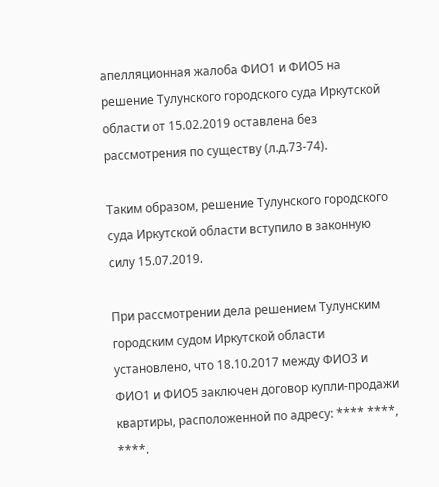апелляционная жалоба ФИО1 и ФИО5 на решение Тулунского городского суда Иркутской области от 15.02.2019 оставлена без рассмотрения по существу (л.д.73-74).

Таким образом, решение Тулунского городского суда Иркутской области вступило в законную силу 15.07.2019.

При рассмотрении дела решением Тулунским городским судом Иркутской области установлено, что 18.10.2017 между ФИО3 и ФИО1 и ФИО5 заключен договор купли-продажи квартиры, расположенной по адресу: **** ****, ****.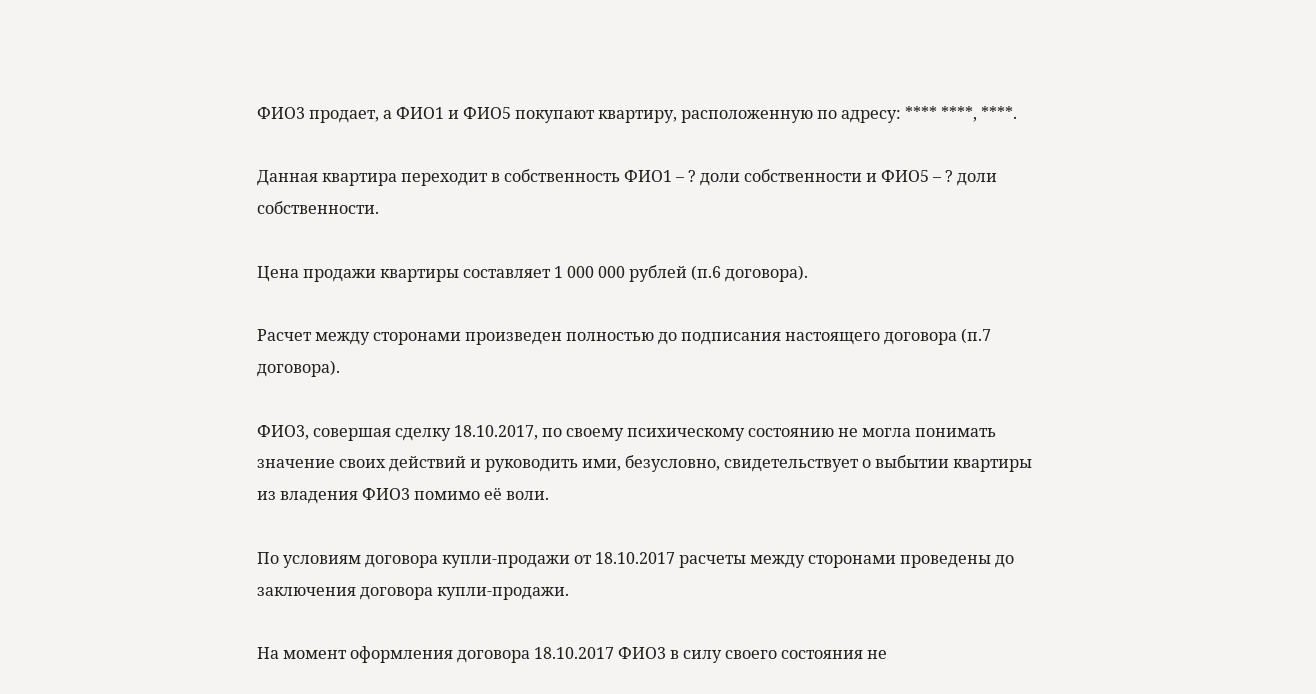ФИО3 продает, а ФИО1 и ФИО5 покупают квартиру, расположенную по адресу: **** ****, ****.

Данная квартира переходит в собственность ФИО1 – ? доли собственности и ФИО5 – ? доли собственности.

Цена продажи квартиры составляет 1 000 000 рублей (п.6 договора).

Расчет между сторонами произведен полностью до подписания настоящего договора (п.7 договора).

ФИО3, совершая сделку 18.10.2017, по своему психическому состоянию не могла понимать значение своих действий и руководить ими, безусловно, свидетельствует о выбытии квартиры из владения ФИО3 помимо её воли.

По условиям договора купли-продажи от 18.10.2017 расчеты между сторонами проведены до заключения договора купли-продажи.

На момент оформления договора 18.10.2017 ФИО3 в силу своего состояния не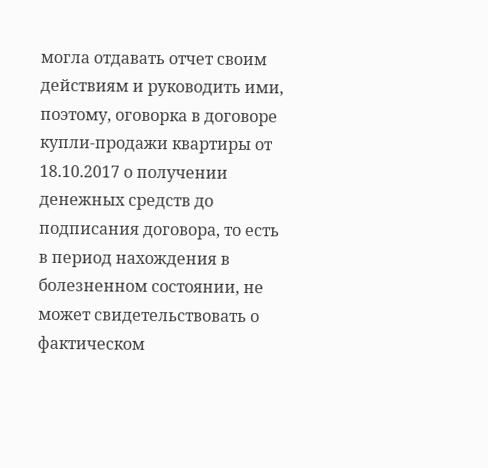могла отдавать отчет своим действиям и руководить ими, поэтому, оговорка в договоре купли-продажи квартиры от 18.10.2017 о получении денежных средств до подписания договора, то есть в период нахождения в болезненном состоянии, не может свидетельствовать о фактическом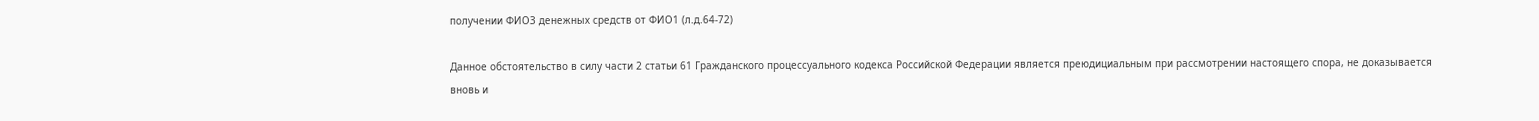получении ФИО3 денежных средств от ФИО1 (л.д.64-72)

Данное обстоятельство в силу части 2 статьи 61 Гражданского процессуального кодекса Российской Федерации является преюдициальным при рассмотрении настоящего спора, не доказывается вновь и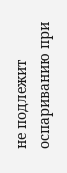не подлежит оспариванию при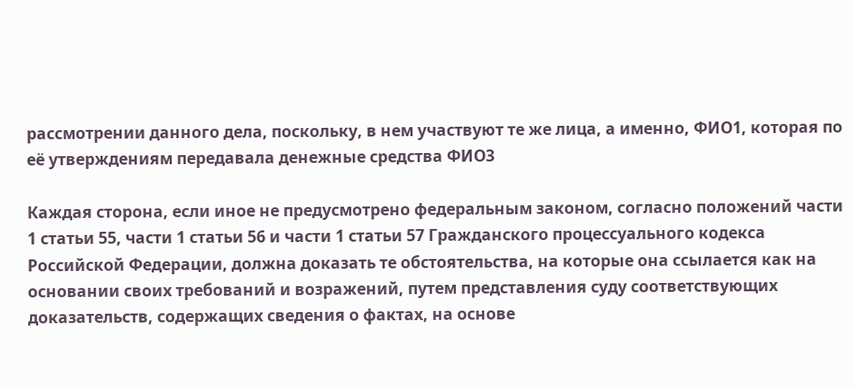рассмотрении данного дела, поскольку, в нем участвуют те же лица, а именно, ФИО1, которая по её утверждениям передавала денежные средства ФИО3

Каждая сторона, если иное не предусмотрено федеральным законом, согласно положений части 1 статьи 55, части 1 статьи 56 и части 1 статьи 57 Гражданского процессуального кодекса Российской Федерации, должна доказать те обстоятельства, на которые она ссылается как на основании своих требований и возражений, путем представления суду соответствующих доказательств, содержащих сведения о фактах, на основе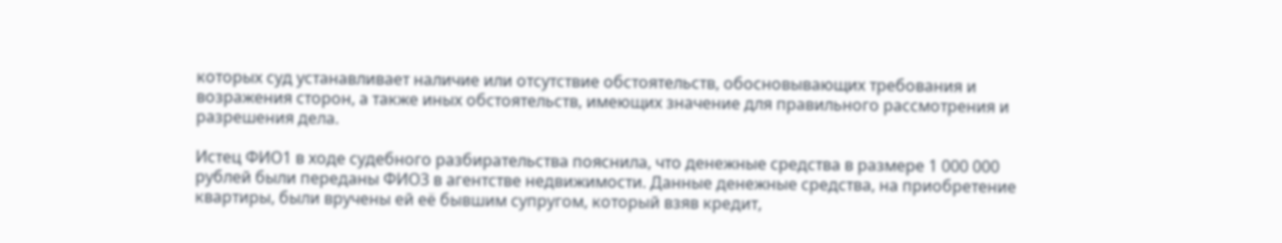которых суд устанавливает наличие или отсутствие обстоятельств, обосновывающих требования и возражения сторон, а также иных обстоятельств, имеющих значение для правильного рассмотрения и разрешения дела.

Истец ФИО1 в ходе судебного разбирательства пояснила, что денежные средства в размере 1 000 000 рублей были переданы ФИО3 в агентстве недвижимости. Данные денежные средства, на приобретение квартиры, были вручены ей её бывшим супругом, который взяв кредит,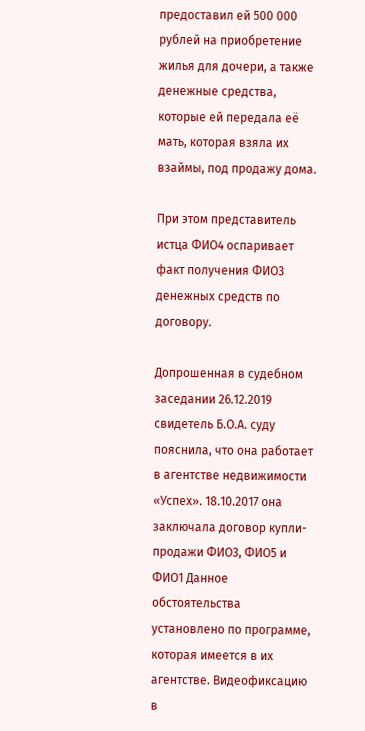предоставил ей 500 000 рублей на приобретение жилья для дочери, а также денежные средства, которые ей передала её мать, которая взяла их взаймы, под продажу дома.

При этом представитель истца ФИО4 оспаривает факт получения ФИО3 денежных средств по договору.

Допрошенная в судебном заседании 26.12.2019 свидетель Б.О.А. суду пояснила, что она работает в агентстве недвижимости «Успех». 18.10.2017 она заключала договор купли-продажи ФИО3, ФИО5 и ФИО1 Данное обстоятельства установлено по программе, которая имеется в их агентстве. Видеофиксацию в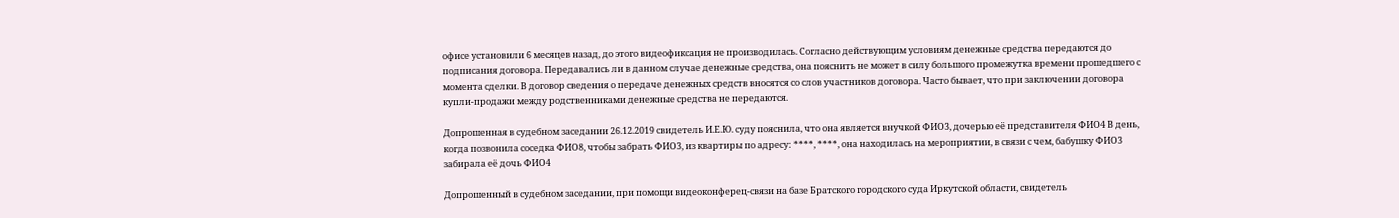офисе установили 6 месяцев назад, до этого видеофиксация не производилась. Согласно действующим условиям денежные средства передаются до подписания договора. Передавались ли в данном случае денежные средства, она пояснить не может в силу большого промежутка времени прошедшего с момента сделки. В договор сведения о передаче денежных средств вносятся со слов участников договора. Часто бывает, что при заключении договора купли-продажи между родственниками денежные средства не передаются.

Допрошенная в судебном заседании 26.12.2019 свидетель И.Е.Ю. суду пояснила, что она является внучкой ФИО3, дочерью её представителя ФИО4 В день, когда позвонила соседка ФИО8, чтобы забрать ФИО3, из квартиры по адресу: ****, ****, она находилась на мероприятии, в связи с чем, бабушку ФИО3 забирала её дочь ФИО4

Допрошенный в судебном заседании, при помощи видеоконферец-связи на базе Братского городского суда Иркутской области, свидетель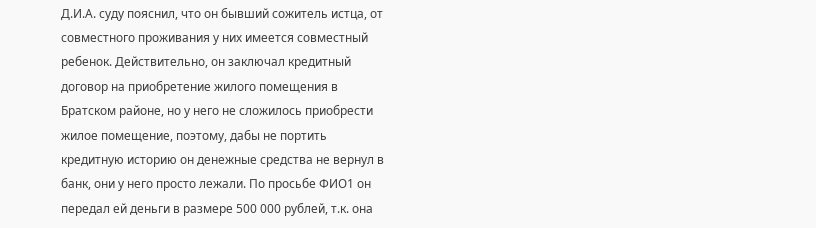Д.И.А. суду пояснил, что он бывший сожитель истца, от совместного проживания у них имеется совместный ребенок. Действительно, он заключал кредитный договор на приобретение жилого помещения в Братском районе, но у него не сложилось приобрести жилое помещение, поэтому, дабы не портить кредитную историю он денежные средства не вернул в банк, они у него просто лежали. По просьбе ФИО1 он передал ей деньги в размере 500 000 рублей, т.к. она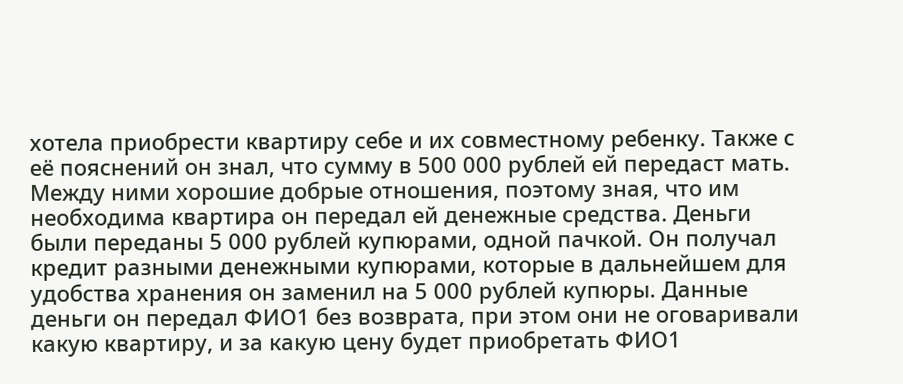хотела приобрести квартиру себе и их совместному ребенку. Также с её пояснений он знал, что сумму в 500 000 рублей ей передаст мать. Между ними хорошие добрые отношения, поэтому зная, что им необходима квартира он передал ей денежные средства. Деньги были переданы 5 000 рублей купюрами, одной пачкой. Он получал кредит разными денежными купюрами, которые в дальнейшем для удобства хранения он заменил на 5 000 рублей купюры. Данные деньги он передал ФИО1 без возврата, при этом они не оговаривали какую квартиру, и за какую цену будет приобретать ФИО1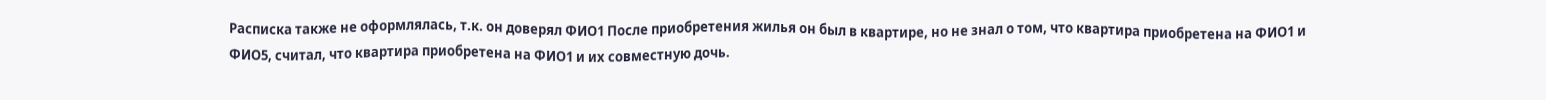Расписка также не оформлялась, т.к. он доверял ФИО1 После приобретения жилья он был в квартире, но не знал о том, что квартира приобретена на ФИО1 и ФИО5, считал, что квартира приобретена на ФИО1 и их совместную дочь.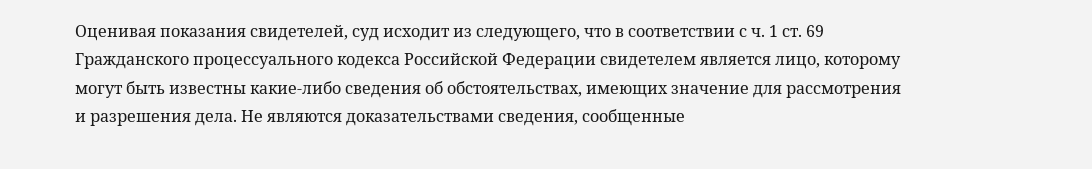Оценивая показания свидетелей, суд исходит из следующего, что в соответствии с ч. 1 ст. 69 Гражданского процессуального кодекса Российской Федерации свидетелем является лицо, которому могут быть известны какие-либо сведения об обстоятельствах, имеющих значение для рассмотрения и разрешения дела. Не являются доказательствами сведения, сообщенные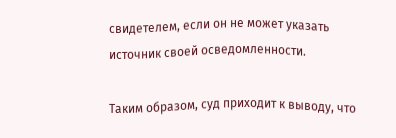свидетелем, если он не может указать источник своей осведомленности.

Таким образом, суд приходит к выводу, что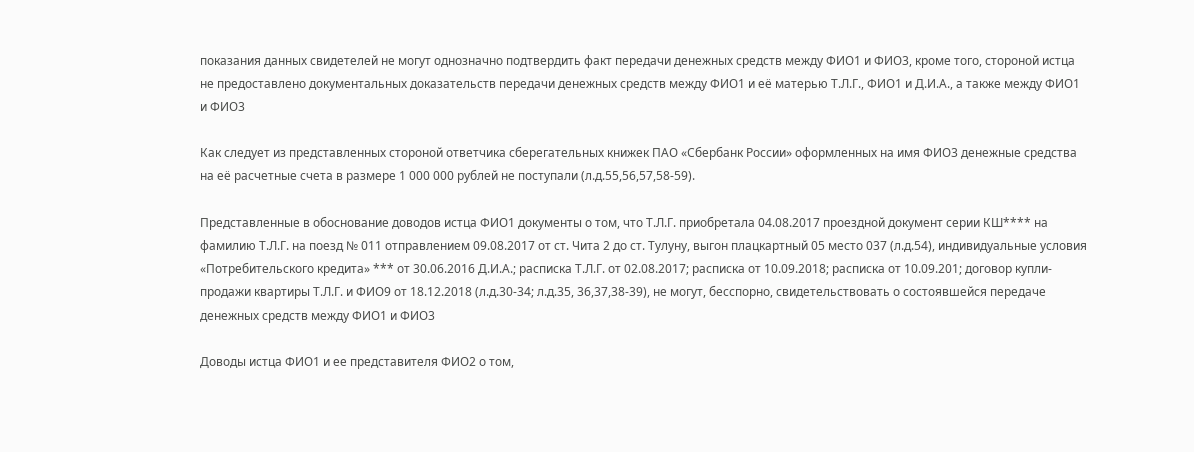показания данных свидетелей не могут однозначно подтвердить факт передачи денежных средств между ФИО1 и ФИО3, кроме того, стороной истца не предоставлено документальных доказательств передачи денежных средств между ФИО1 и её матерью Т.Л.Г., ФИО1 и Д.И.А., а также между ФИО1 и ФИО3

Как следует из представленных стороной ответчика сберегательных книжек ПАО «Сбербанк России» оформленных на имя ФИО3 денежные средства на её расчетные счета в размере 1 000 000 рублей не поступали (л.д.55,56,57,58-59).

Представленные в обоснование доводов истца ФИО1 документы о том, что Т.Л.Г. приобретала 04.08.2017 проездной документ серии КШ**** на фамилию Т.Л.Г. на поезд № 011 отправлением 09.08.2017 от ст. Чита 2 до ст. Тулуну, выгон плацкартный 05 место 037 (л.д.54), индивидуальные условия «Потребительского кредита» *** от 30.06.2016 Д.И.А.; расписка Т.Л.Г. от 02.08.2017; расписка от 10.09.2018; расписка от 10.09.201; договор купли-продажи квартиры Т.Л.Г. и ФИО9 от 18.12.2018 (л.д.30-34; л.д.35, 36,37,38-39), не могут, бесспорно, свидетельствовать о состоявшейся передаче денежных средств между ФИО1 и ФИО3

Доводы истца ФИО1 и ее представителя ФИО2 о том,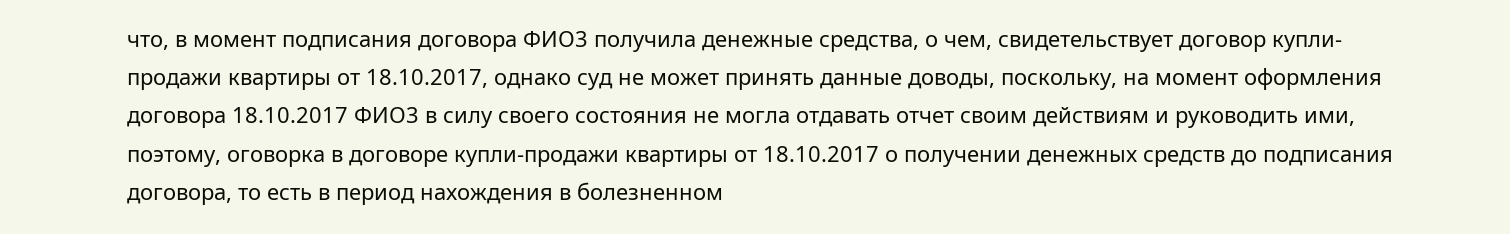что, в момент подписания договора ФИО3 получила денежные средства, о чем, свидетельствует договор купли-продажи квартиры от 18.10.2017, однако суд не может принять данные доводы, поскольку, на момент оформления договора 18.10.2017 ФИО3 в силу своего состояния не могла отдавать отчет своим действиям и руководить ими, поэтому, оговорка в договоре купли-продажи квартиры от 18.10.2017 о получении денежных средств до подписания договора, то есть в период нахождения в болезненном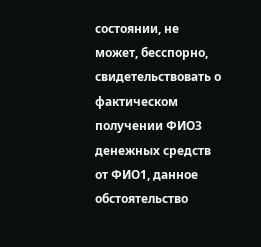состоянии, не может, бесспорно, свидетельствовать о фактическом получении ФИО3 денежных средств от ФИО1, данное обстоятельство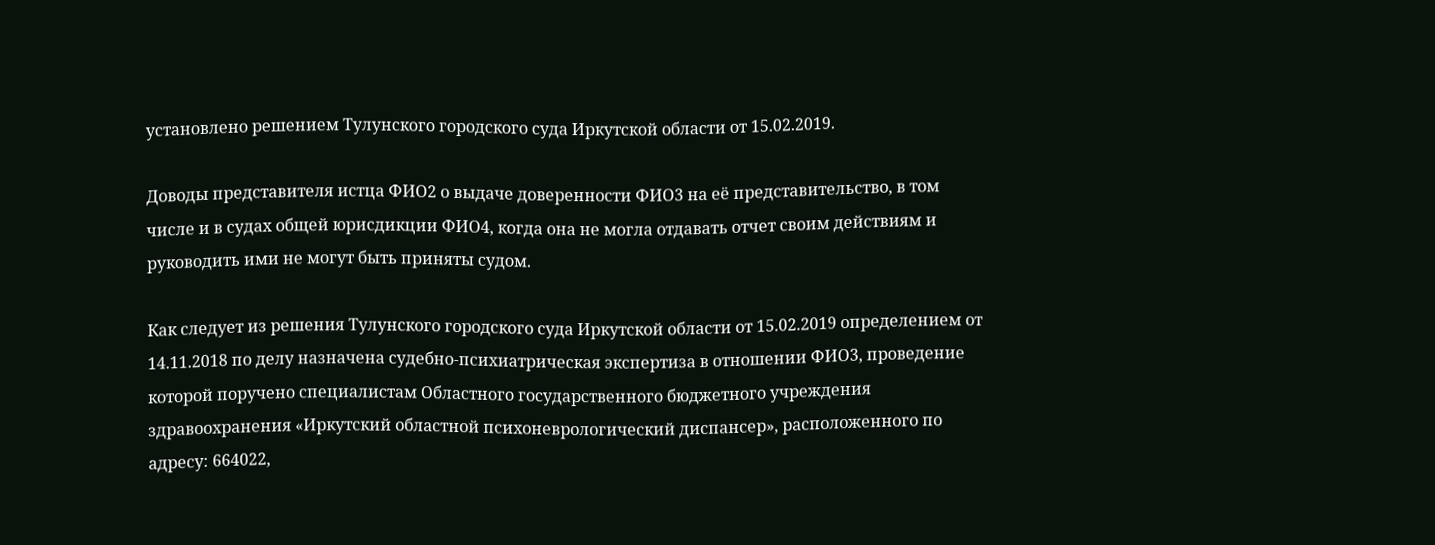установлено решением Тулунского городского суда Иркутской области от 15.02.2019.

Доводы представителя истца ФИО2 о выдаче доверенности ФИО3 на её представительство, в том числе и в судах общей юрисдикции ФИО4, когда она не могла отдавать отчет своим действиям и руководить ими не могут быть приняты судом.

Как следует из решения Тулунского городского суда Иркутской области от 15.02.2019 определением от 14.11.2018 по делу назначена судебно-психиатрическая экспертиза в отношении ФИО3, проведение которой поручено специалистам Областного государственного бюджетного учреждения здравоохранения «Иркутский областной психоневрологический диспансер», расположенного по адресу: 664022,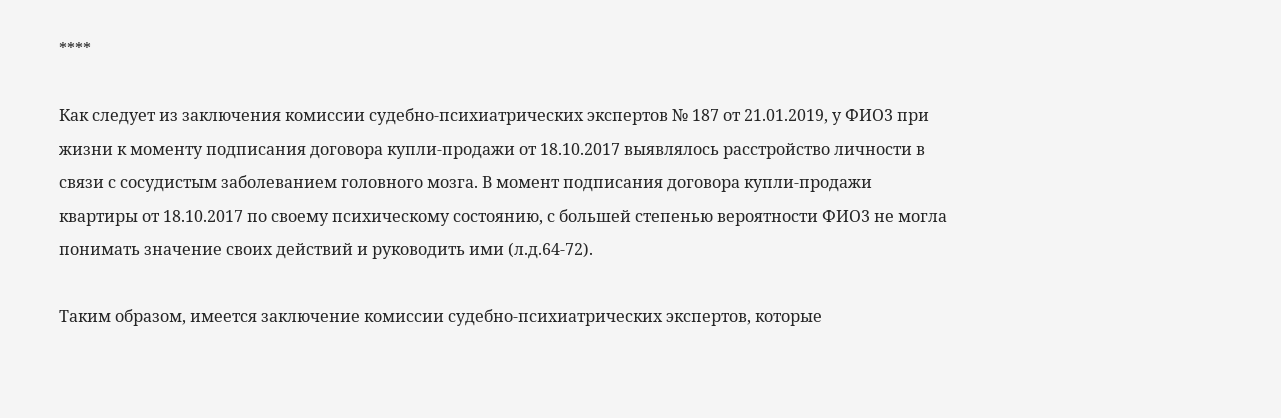****

Как следует из заключения комиссии судебно-психиатрических экспертов № 187 от 21.01.2019, у ФИО3 при жизни к моменту подписания договора купли-продажи от 18.10.2017 выявлялось расстройство личности в связи с сосудистым заболеванием головного мозга. В момент подписания договора купли-продажи квартиры от 18.10.2017 по своему психическому состоянию, с большей степенью вероятности ФИО3 не могла понимать значение своих действий и руководить ими (л.д.64-72).

Таким образом, имеется заключение комиссии судебно-психиатрических экспертов, которые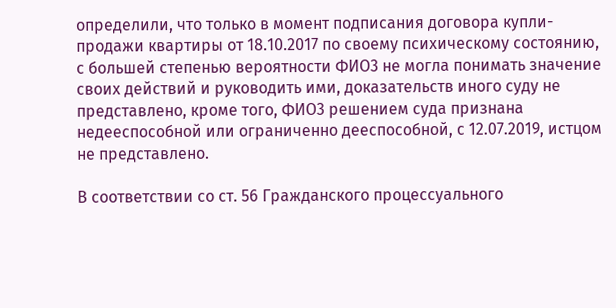определили, что только в момент подписания договора купли-продажи квартиры от 18.10.2017 по своему психическому состоянию, с большей степенью вероятности ФИО3 не могла понимать значение своих действий и руководить ими, доказательств иного суду не представлено, кроме того, ФИО3 решением суда признана недееспособной или ограниченно дееспособной, с 12.07.2019, истцом не представлено.

В соответствии со ст. 56 Гражданского процессуального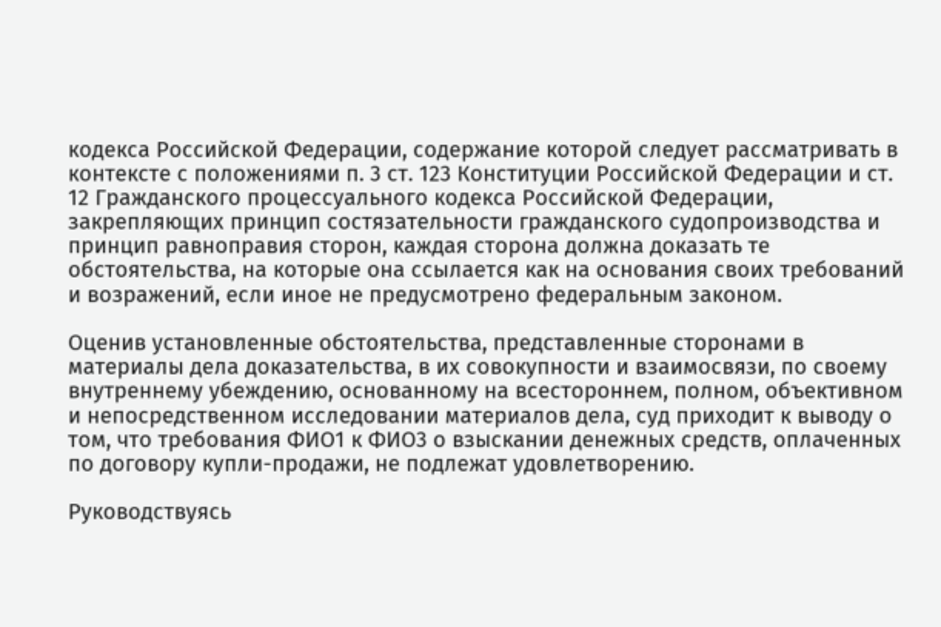кодекса Российской Федерации, содержание которой следует рассматривать в контексте с положениями п. 3 ст. 123 Конституции Российской Федерации и ст. 12 Гражданского процессуального кодекса Российской Федерации, закрепляющих принцип состязательности гражданского судопроизводства и принцип равноправия сторон, каждая сторона должна доказать те обстоятельства, на которые она ссылается как на основания своих требований и возражений, если иное не предусмотрено федеральным законом.

Оценив установленные обстоятельства, представленные сторонами в материалы дела доказательства, в их совокупности и взаимосвязи, по своему внутреннему убеждению, основанному на всестороннем, полном, объективном и непосредственном исследовании материалов дела, суд приходит к выводу о том, что требования ФИО1 к ФИО3 о взыскании денежных средств, оплаченных по договору купли-продажи, не подлежат удовлетворению.

Руководствуясь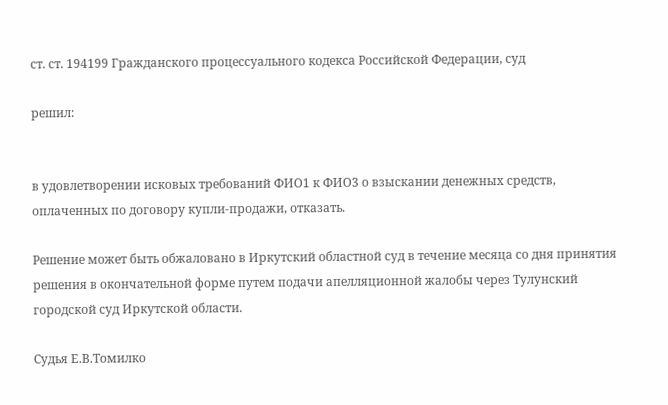ст. ст. 194199 Гражданского процессуального кодекса Российской Федерации, суд

решил:


в удовлетворении исковых требований ФИО1 к ФИО3 о взыскании денежных средств, оплаченных по договору купли-продажи, отказать.

Решение может быть обжаловано в Иркутский областной суд в течение месяца со дня принятия решения в окончательной форме путем подачи апелляционной жалобы через Тулунский городской суд Иркутской области.

Судья Е.В.Томилко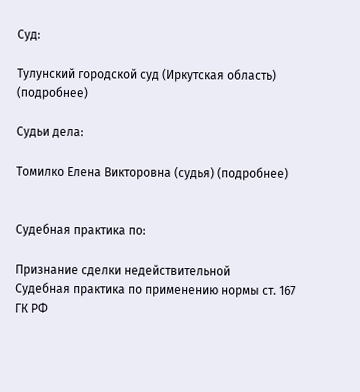Суд:

Тулунский городской суд (Иркутская область) (подробнее)

Судьи дела:

Томилко Елена Викторовна (судья) (подробнее)


Судебная практика по:

Признание сделки недействительной
Судебная практика по применению нормы ст. 167 ГК РФ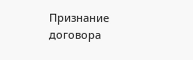Признание договора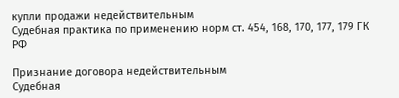купли продажи недействительным
Судебная практика по применению норм ст. 454, 168, 170, 177, 179 ГК РФ

Признание договора недействительным
Судебная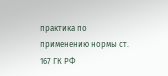практика по применению нормы ст. 167 ГК РФ